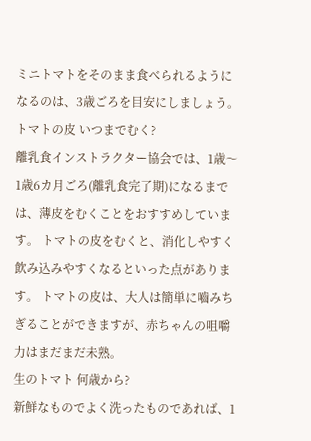ミニトマトをそのまま食べられるようになるのは、3歳ごろを目安にしましょう。
トマトの皮 いつまでむく?
離乳食インストラクター協会では、1歳〜1歳6カ月ごろ(離乳食完了期)になるまでは、薄皮をむくことをおすすめしています。 トマトの皮をむくと、消化しやすく飲み込みやすくなるといった点があります。 トマトの皮は、大人は簡単に嚙みちぎることができますが、赤ちゃんの咀嚼力はまだまだ未熟。
生のトマト 何歳から?
新鮮なものでよく洗ったものであれば、1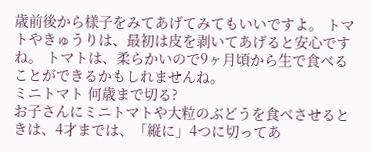歳前後から様子をみてあげてみてもいいですよ。 トマトやきゅうりは、最初は皮を剥いてあげると安心ですね。 トマトは、柔らかいので9ヶ月頃から生で食べることができるかもしれませんね。
ミニトマト 何歳まで切る?
お子さんにミニトマトや大粒のぶどうを食べさせるときは、4才までは、「縦に」4つに切ってあ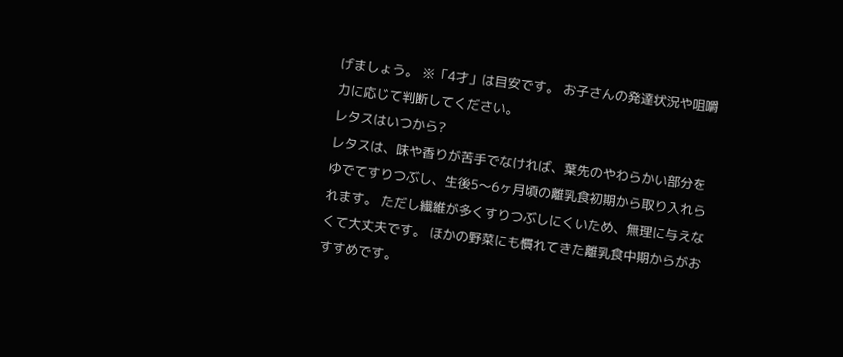げましょう。 ※「4才」は目安です。 お子さんの発達状況や咀嚼力に応じて判断してください。
レタスはいつから?
レタスは、味や香りが苦手でなければ、葉先のやわらかい部分をゆでてすりつぶし、生後5〜6ヶ月頃の離乳食初期から取り入れられます。 ただし繊維が多くすりつぶしにくいため、無理に与えなくて大丈夫です。 ほかの野菜にも慣れてきた離乳食中期からがおすすめです。